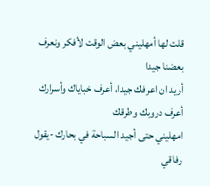قلت لها أمهليني بعض الوقت لأفكر ونعرف بعضنا جيدا
أريد ان اعرفك جيدا، أعرف خباياك وأسرارك
أعرف دروبك وطرقك
امهليني حتى أجيد السباحة في بحارك -يقول
رفاقي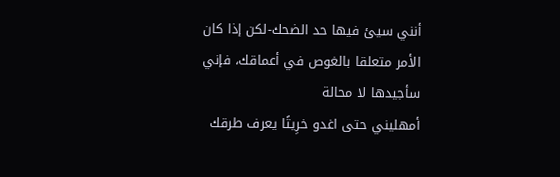أنني سيئ فيها حد الضحك-لكن إذا كان الأمر متعلقا بالغوص في أعماقك، فإني
سأجيدها لا محالة
أمهليني حتى اغدو خرِيتًا يعرف طرقك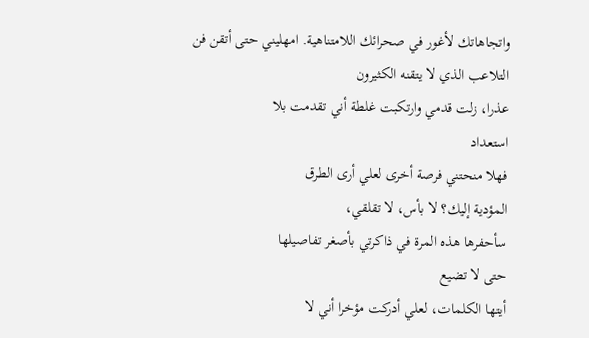واتجاهاتك لأغور في صحرائك اللامتناهية. امهليني حتى أتقن فن
التلاعب الذي لا يتقنه الكثيرون
عذرا، زلت قدمي وارتكبت غلطة أني تقدمت بلا
استعداد
فهلا منحتني فرصة أخرى لعلي أرى الطرق
المؤدية إليك؟ لا بأس، لا تقلقي،
سأحفرها هذه المرة في ذاكرتي بأصغر تفاصيلها
حتى لا تضيع
أيتها الكلمات، لعلي أدركت مؤخرا أني لا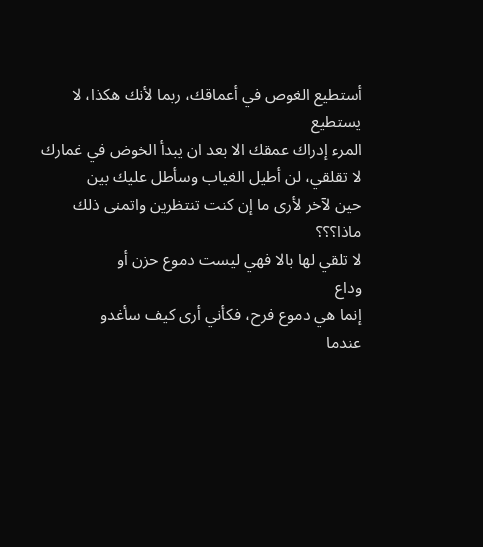أستطيع الغوص في أعماقك، ربما لأنك هكذا، لا يستطيع
المرء إدراك عمقك الا بعد ان يبدأ الخوض في غمارك
لا تقلقي، لن أطيل الغياب وسأطل عليك بين
حين لآخر لأرى ما إن كنت تنتظرين واتمنى ذلك
ماذا؟؟؟
لا تلقي لها بالا فهي ليست دموع حزن أو
وداع
إنما هي دموع فرح، فكأني أرى كيف سأغدو
عندما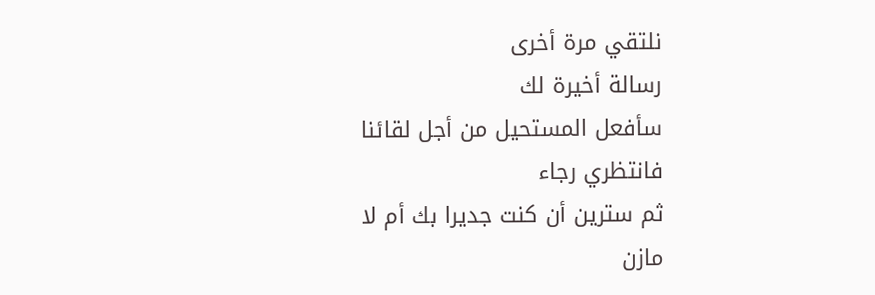نلتقي مرة أخرى
رسالة أخيرة لك
سأفعل المستحيل من أجل لقائنا
فانتظري رجاء
ثم سترين أن كنت جديرا بك أم لا
مازن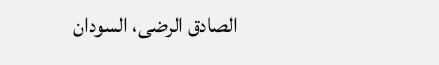الصادق الرضى، السودان